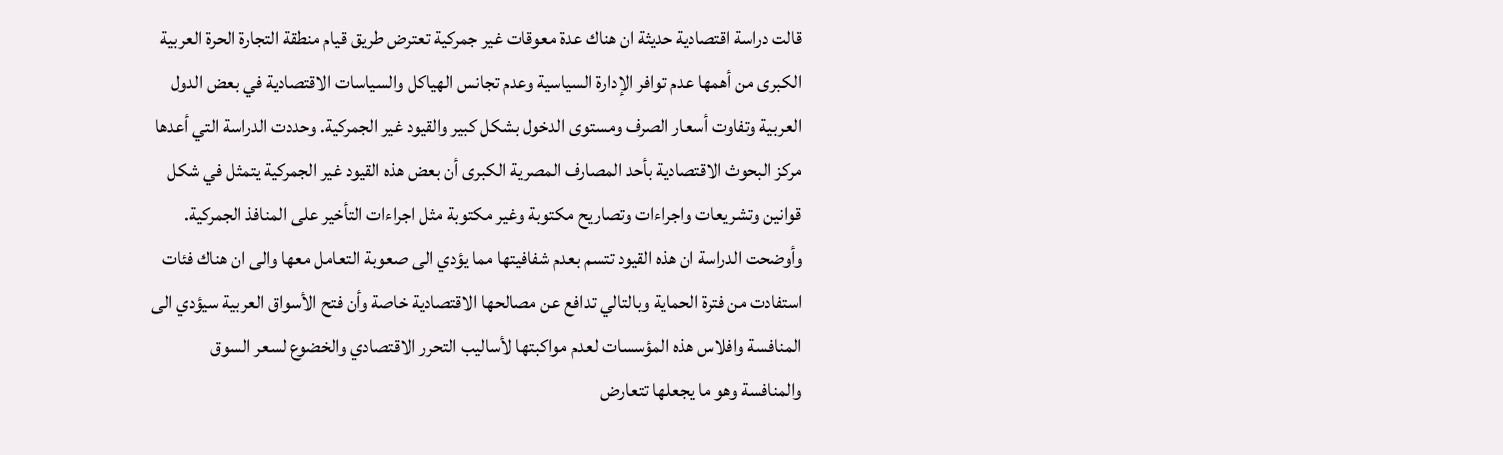قالت دراسة اقتصادية حديثة ان هناك عدة معوقات غير جمركية تعترض طريق قيام منطقة التجارة الحرة العربية الكبرى من أهمها عدم توافر الإدارة السياسية وعدم تجانس الهياكل والسياسات الاقتصادية في بعض الدول العربية وتفاوت أسعار الصرف ومستوى الدخول بشكل كبير والقيود غير الجمركية. وحددت الدراسة التي أعدها مركز البحوث الاقتصادية بأحد المصارف المصرية الكبرى أن بعض هذه القيود غير الجمركية يتمثل في شكل قوانين وتشريعات واجراءات وتصاريح مكتوبة وغير مكتوبة مثل اجراءات التأخير على المنافذ الجمركية. وأوضحت الدراسة ان هذه القيود تتسم بعدم شفافيتها مما يؤدي الى صعوبة التعامل معها والى ان هناك فئات استفادت من فترة الحماية وبالتالي تدافع عن مصالحها الاقتصادية خاصة وأن فتح الأسواق العربية سيؤدي الى المنافسة وافلاس هذه المؤسسات لعدم مواكبتها لأساليب التحرر الاقتصادي والخضوع لسعر السوق والمنافسة وهو ما يجعلها تتعارض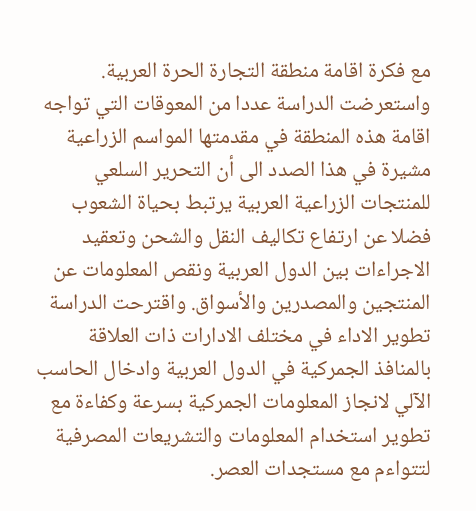مع فكرة اقامة منطقة التجارة الحرة العربية. واستعرضت الدراسة عددا من المعوقات التي تواجه اقامة هذه المنطقة في مقدمتها المواسم الزراعية مشيرة في هذا الصدد الى أن التحرير السلعي للمنتجات الزراعية العربية يرتبط بحياة الشعوب فضلا عن ارتفاع تكاليف النقل والشحن وتعقيد الاجراءات بين الدول العربية ونقص المعلومات عن المنتجين والمصدرين والأسواق. واقترحت الدراسة تطوير الاداء في مختلف الادارات ذات العلاقة بالمنافذ الجمركية في الدول العربية وادخال الحاسب الآلي لانجاز المعلومات الجمركية بسرعة وكفاءة مع تطوير استخدام المعلومات والتشريعات المصرفية لتتواءم مع مستجدات العصر.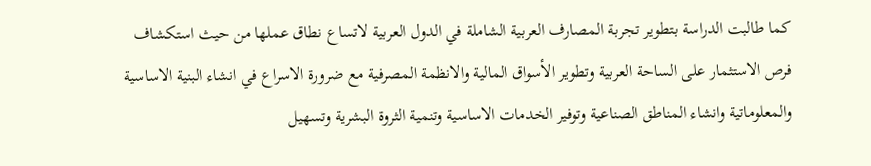كما طالبت الدراسة بتطوير تجربة المصارف العربية الشاملة في الدول العربية لاتساع نطاق عملها من حيث استكشاف فرص الاستثمار على الساحة العربية وتطوير الأسواق المالية والانظمة المصرفية مع ضرورة الاسراع في انشاء البنية الاساسية والمعلوماتية وانشاء المناطق الصناعية وتوفير الخدمات الاساسية وتنمية الثروة البشرية وتسهيل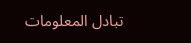تبادل المعلومات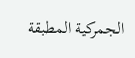الجمركية المطبقة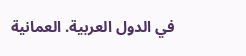في الدول العربية. العمانية